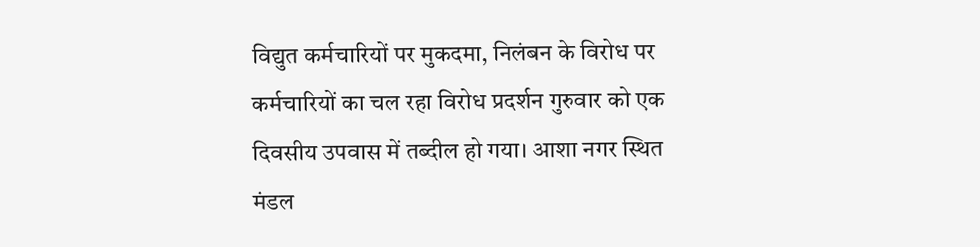विद्युत कर्मचारियों पर मुकदमा, निलंबन के विरोध पर कर्मचारियों का चल रहा विरोध प्रदर्शन गुरुवार को एक दिवसीय उपवास में तब्दील हो गया। आशा नगर स्थित मंडल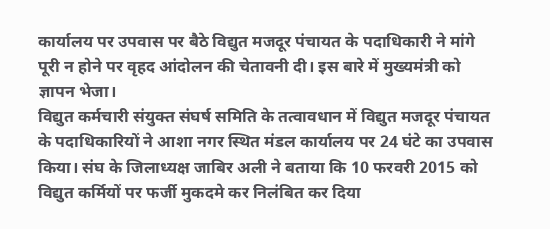कार्यालय पर उपवास पर बैठे विद्युत मजदूर पंचायत के पदाधिकारी ने मांगे पूरी न होने पर वृहद आंदोलन की चेतावनी दी। इस बारे में मुख्यमंत्री को ज्ञापन भेजा।
विद्युत कर्मचारी संयुक्त संघर्ष समिति के तत्वावधान में विद्युत मजदूर पंचायत के पदाधिकारियों ने आशा नगर स्थित मंडल कार्यालय पर 24 घंटे का उपवास किया। संघ के जिलाध्यक्ष जाबिर अली ने बताया कि 10 फरवरी 2015 को विद्युत कर्मियों पर फर्जी मुकदमे कर निलंबित कर दिया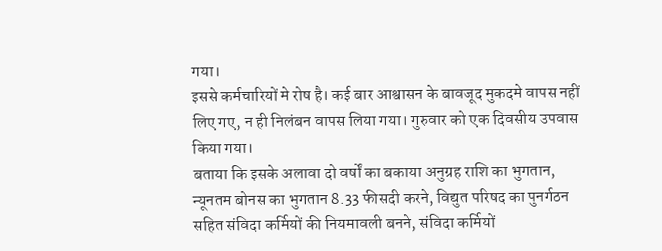गया।
इससे कर्मचारियों मे रोष है। कई बार आश्वासन के बावजूद मुकदमे वापस नहीं लिए गए, न ही निलंबन वापस लिया गया। गुरुवार को एक दिवसीय उपवास किया गया।
बताया कि इसके अलावा दो वर्षों का बकाया अनुग्रह राशि का भुगतान, न्यूनतम बोनस का भुगतान 8.33 फीसदी करने, विद्युत परिषद का पुनर्गठन सहित संविदा कर्मियों की नियमावली बनने, संविदा कर्मियों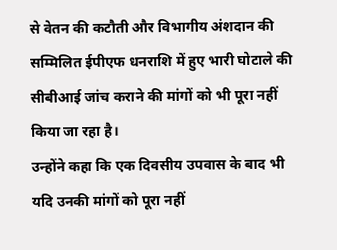से वेतन की कटौती और विभागीय अंशदान की सम्मिलित ईपीएफ धनराशि में हुए भारी घोटाले की सीबीआई जांच कराने की मांगों को भी पूरा नहीं किया जा रहा है।
उन्होंने कहा कि एक दिवसीय उपवास के बाद भी यदि उनकी मांगों को पूरा नहीं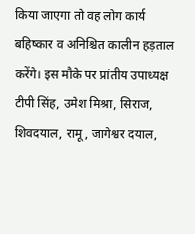किया जाएगा तो वह लोग कार्य बहिष्कार व अनिश्चित कालीन हड़ताल करेंगे। इस मौके पर प्रांतीय उपाध्यक्ष टीपी सिंह, उमेश मिश्रा, सिराज, शिवदयाल, रामू, जागेश्वर दयाल,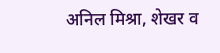अनिल मिश्रा, शेखर व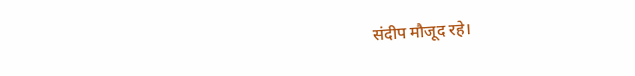संदीप मौजूद रहे।